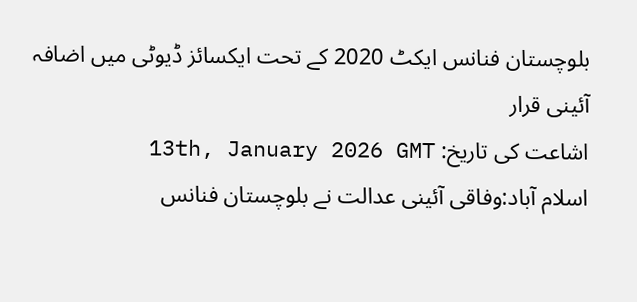بلوچستان فنانس ایکٹ 2020 کے تحت ایکسائز ڈیوٹی میں اضافہ آئینی قرار
اشاعت کی تاریخ: 13th, January 2026 GMT
اسلام آباد:وفاقی آئینی عدالت نے بلوچستان فنانس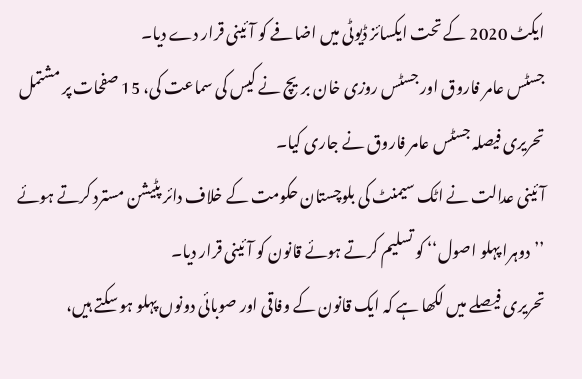ایکٹ 2020 کے تحت ایکسائز ڈیوٹی میں اضافے کو آئینی قرار دے دیا۔
جسٹس عامر فاروق اور جسٹس روزی خان بریچ نے کیس کی سماعت کی، 15 صفحات پر مشتمل تحریری فیصلہ جسٹس عامر فاروق نے جاری کیا۔
آئینی عدالت نے اٹک سیمنٹ کی بلوچستان حکومت کے خلاف دائر پٹیشن مسترد کرتے ہوئے ’’دوہرا پہلو اصول‘‘ کو تسلیم کرتے ہوئے قانون کو آئینی قرار دیا۔
تحریری فیصلے میں لکھا ہے کہ ایک قانون کے وفاقی اور صوبائی دونوں پہلو ہو سکتے ہیں،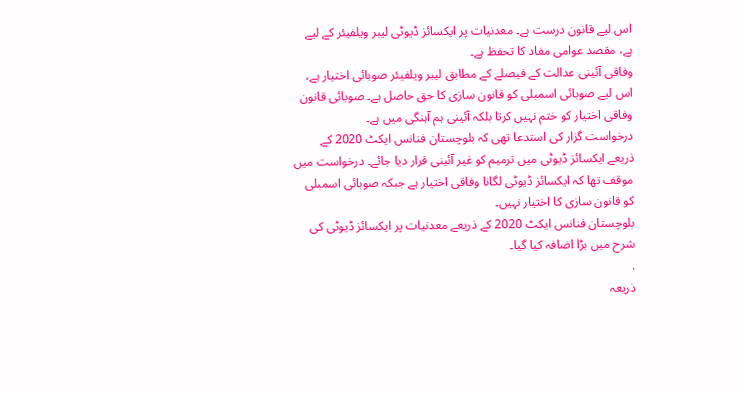اس لیے قانون درست ہے۔ معدنیات پر ایکسائز ڈیوٹی لیبر ویلفیئر کے لیے ہے، مقصد عوامی مفاد کا تحفظ ہے۔
وفاقی آئینی عدالت کے فیصلے کے مطابق لیبر ویلفیئر صوبائی اختیار ہے، اس لیے صوبائی اسمبلی کو قانون سازی کا حق حاصل ہے۔ صوبائی قانون وفاقی اختیار کو ختم نہیں کرتا بلکہ آئینی ہم آہنگی میں ہے۔
درخواست گزار کی استدعا تھی کہ بلوچستان فنانس ایکٹ 2020 کے ذریعے ایکسائز ڈیوٹی میں ترمیم کو غیر آئینی قرار دیا جائے۔ درخواست میں موقف تھا کہ ایکسائز ڈیوٹی لگانا وفاقی اختیار ہے جبکہ صوبائی اسمبلی کو قانون سازی کا اختیار نہیں۔
بلوچستان فنانس ایکٹ 2020 کے ذریعے معدنیات پر ایکسائز ڈیوٹی کی شرح میں بڑا اضافہ کیا گیا۔
.
ذریعہ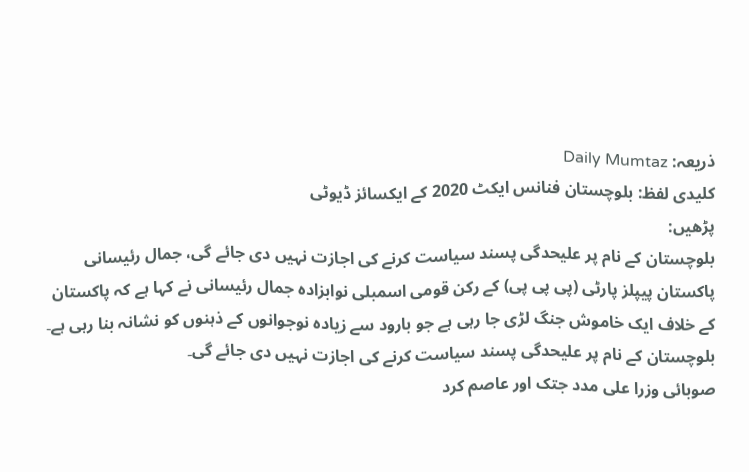ذریعہ: Daily Mumtaz
کلیدی لفظ: بلوچستان فنانس ایکٹ 2020 کے ایکسائز ڈیوٹی
پڑھیں:
بلوچستان کے نام پر علیحدگی پسند سیاست کرنے کی اجازت نہیں دی جائے گی، جمال رئیسانی
پاکستان پیپلز پارٹی (پی پی پی) کے رکن قومی اسمبلی نوابزادہ جمال رئیسانی نے کہا ہے کہ پاکستان کے خلاف ایک خاموش جنگ لڑی جا رہی ہے جو بارود سے زیادہ نوجوانوں کے ذہنوں کو نشانہ بنا رہی ہے۔ بلوچستان کے نام پر علیحدگی پسند سیاست کرنے کی اجازت نہیں دی جائے گی۔
صوبائی وزرا علی مدد جتک اور عاصم کرد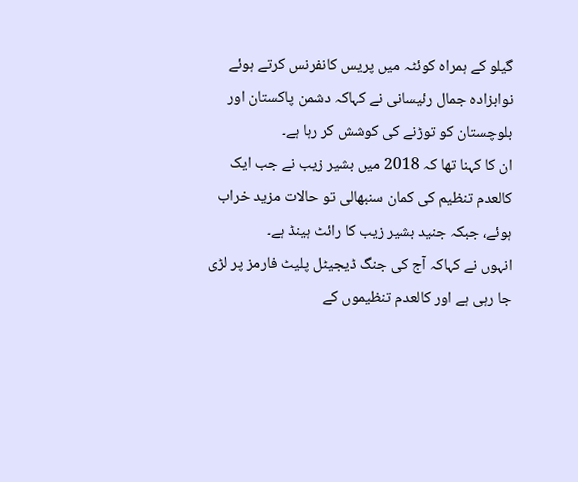گیلو کے ہمراہ کوئٹہ میں پریس کانفرنس کرتے ہوئے نوابزادہ جمال رئیسانی نے کہاکہ دشمن پاکستان اور بلوچستان کو توڑنے کی کوشش کر رہا ہے۔
ان کا کہنا تھا کہ 2018 میں بشیر زیب نے جب ایک کالعدم تنظیم کی کمان سنبھالی تو حالات مزید خراب ہوئے، جبکہ جنید بشیر زیب کا رائٹ ہینڈ ہے۔
انہوں نے کہاکہ آج کی جنگ ڈیجیٹل پلیٹ فارمز پر لڑی جا رہی ہے اور کالعدم تنظیموں کے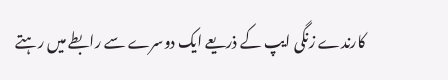کارندے زنگی ایپ کے ذریعے ایک دوسرے سے رابطے میں رہتے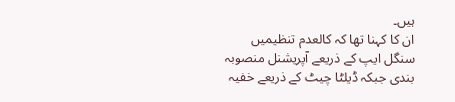ہیں۔
ان کا کہنا تھا کہ کالعدم تنظیمیں سنگل ایپ کے ذریعے آپریشنل منصوبہ بندی جبکہ ڈیلٹا چیٹ کے ذریعے خفیہ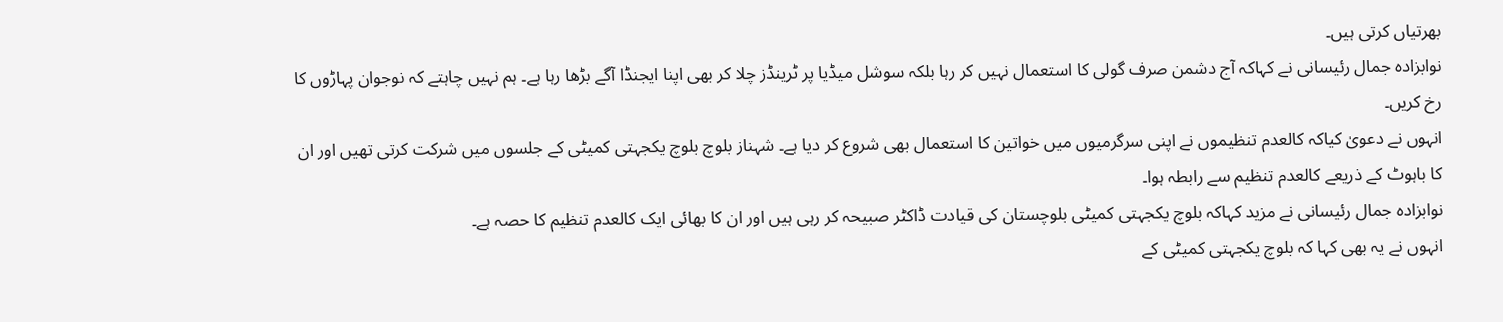بھرتیاں کرتی ہیں۔
نوابزادہ جمال رئیسانی نے کہاکہ آج دشمن صرف گولی کا استعمال نہیں کر رہا بلکہ سوشل میڈیا پر ٹرینڈز چلا کر بھی اپنا ایجنڈا آگے بڑھا رہا ہے۔ ہم نہیں چاہتے کہ نوجوان پہاڑوں کا رخ کریں۔
انہوں نے دعویٰ کیاکہ کالعدم تنظیموں نے اپنی سرگرمیوں میں خواتین کا استعمال بھی شروع کر دیا ہے۔ شہناز بلوچ بلوچ یکجہتی کمیٹی کے جلسوں میں شرکت کرتی تھیں اور ان کا باہوٹ کے ذریعے کالعدم تنظیم سے رابطہ ہوا۔
نوابزادہ جمال رئیسانی نے مزید کہاکہ بلوچ یکجہتی کمیٹی بلوچستان کی قیادت ڈاکٹر صبیحہ کر رہی ہیں اور ان کا بھائی ایک کالعدم تنظیم کا حصہ ہے۔
انہوں نے یہ بھی کہا کہ بلوچ یکجہتی کمیٹی کے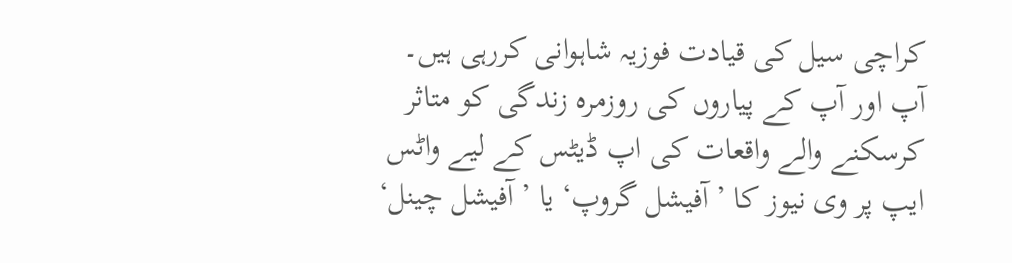کراچی سیل کی قیادت فوزیہ شاہوانی کررہی ہیں۔
آپ اور آپ کے پیاروں کی روزمرہ زندگی کو متاثر کرسکنے والے واقعات کی اپ ڈیٹس کے لیے واٹس ایپ پر وی نیوز کا ’آفیشل گروپ‘ یا ’آفیشل چینل‘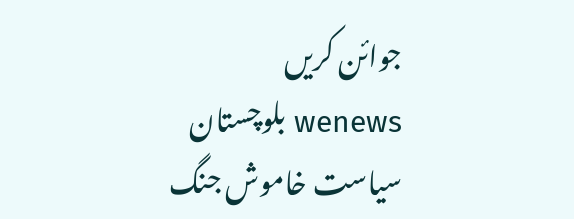جوائن کریں
wenews بلوچستان سیاست خاموش جنگ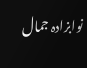نوابزادہ جمال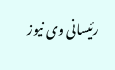رئیسانی وی نیوز